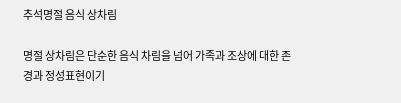추석명절 음식 상차림

명절 상차림은 단순한 음식 차림을 넘어 가족과 조상에 대한 존경과 정성표현이기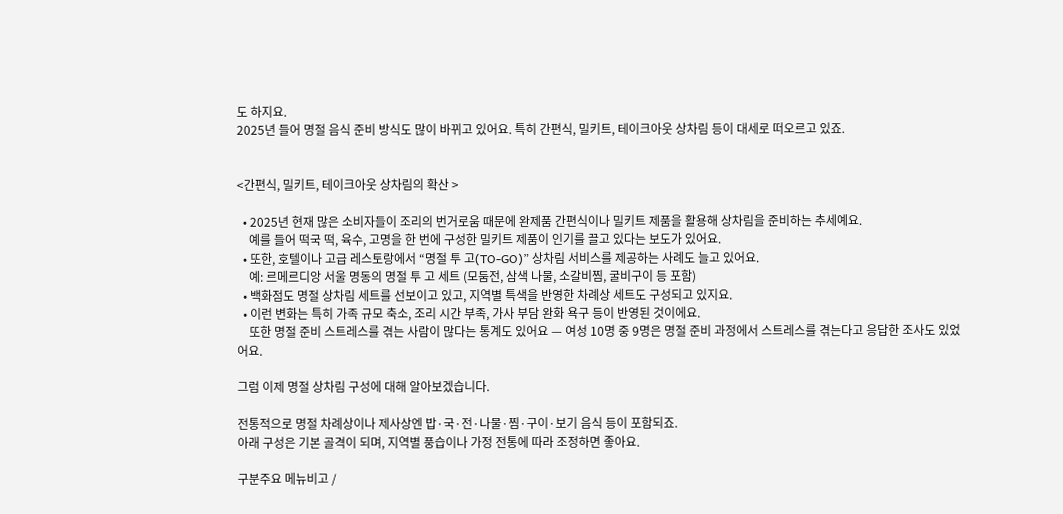도 하지요.
2025년 들어 명절 음식 준비 방식도 많이 바뀌고 있어요. 특히 간편식, 밀키트, 테이크아웃 상차림 등이 대세로 떠오르고 있죠.


<간편식, 밀키트, 테이크아웃 상차림의 확산 >

  • 2025년 현재 많은 소비자들이 조리의 번거로움 때문에 완제품 간편식이나 밀키트 제품을 활용해 상차림을 준비하는 추세예요.
    예를 들어 떡국 떡, 육수, 고명을 한 번에 구성한 밀키트 제품이 인기를 끌고 있다는 보도가 있어요.
  • 또한, 호텔이나 고급 레스토랑에서 “명절 투 고(TO‑GO)” 상차림 서비스를 제공하는 사례도 늘고 있어요.
    예: 르메르디앙 서울 명동의 명절 투 고 세트 (모둠전, 삼색 나물, 소갈비찜, 굴비구이 등 포함)
  • 백화점도 명절 상차림 세트를 선보이고 있고, 지역별 특색을 반영한 차례상 세트도 구성되고 있지요.
  • 이런 변화는 특히 가족 규모 축소, 조리 시간 부족, 가사 부담 완화 욕구 등이 반영된 것이에요.
    또한 명절 준비 스트레스를 겪는 사람이 많다는 통계도 있어요 — 여성 10명 중 9명은 명절 준비 과정에서 스트레스를 겪는다고 응답한 조사도 있었어요.

그럼 이제 명절 상차림 구성에 대해 알아보겠습니다.

전통적으로 명절 차례상이나 제사상엔 밥·국·전·나물·찜·구이·보기 음식 등이 포함되죠.
아래 구성은 기본 골격이 되며, 지역별 풍습이나 가정 전통에 따라 조정하면 좋아요.

구분주요 메뉴비고 /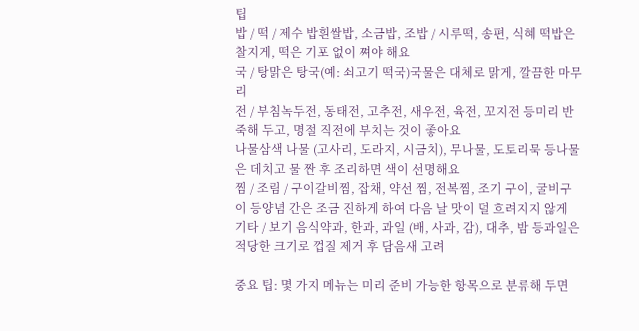팁
밥 / 떡 / 제수 밥흰쌀밥, 소금밥, 조밥 / 시루떡, 송편, 식혜 떡밥은 찰지게, 떡은 기포 없이 쪄야 해요
국 / 탕맑은 탕국(예: 쇠고기 떡국)국물은 대체로 맑게, 깔끔한 마무리
전 / 부침녹두전, 동태전, 고추전, 새우전, 육전, 꼬지전 등미리 반죽해 두고, 명절 직전에 부치는 것이 좋아요
나물삼색 나물 (고사리, 도라지, 시금치), 무나물, 도토리묵 등나물은 데치고 물 짠 후 조리하면 색이 선명해요
찜 / 조림 / 구이갈비찜, 잡채, 약선 찜, 전복찜, 조기 구이, 굴비구이 등양념 간은 조금 진하게 하여 다음 날 맛이 덜 흐려지지 않게
기타 / 보기 음식약과, 한과, 과일 (배, 사과, 감), 대추, 밤 등과일은 적당한 크기로 껍질 제거 후 담음새 고려

중요 팁: 몇 가지 메뉴는 미리 준비 가능한 항목으로 분류해 두면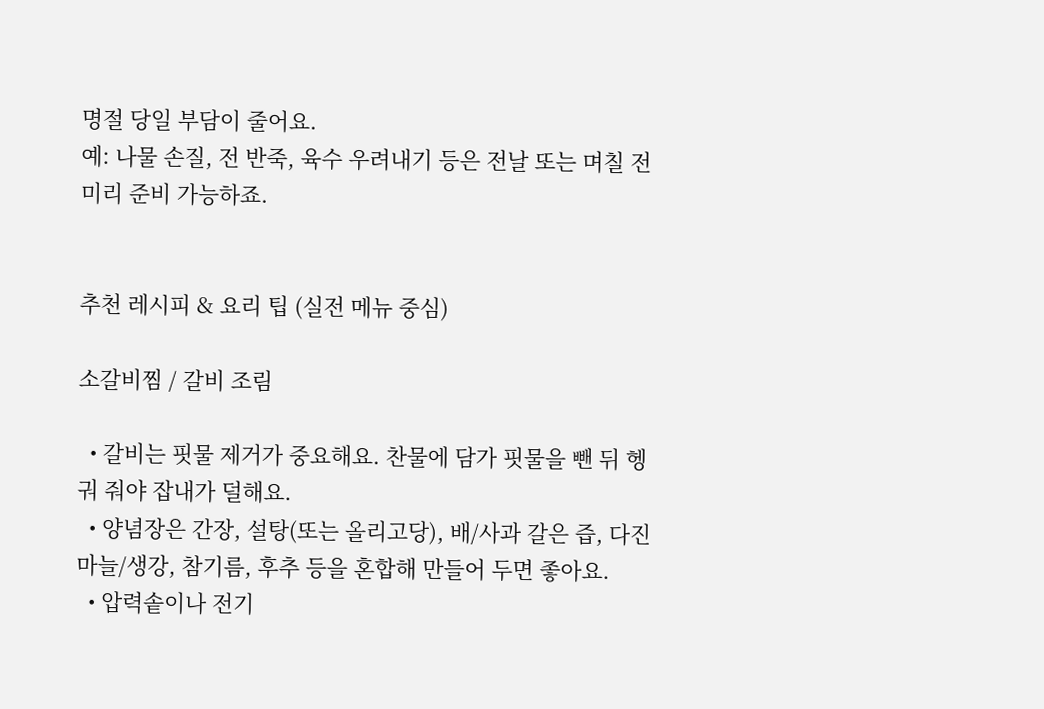명절 당일 부담이 줄어요.
예: 나물 손질, 전 반죽, 육수 우려내기 등은 전날 또는 며칠 전 미리 준비 가능하죠.


추천 레시피 & 요리 팁 (실전 메뉴 중심)

소갈비찜 / 갈비 조림

  • 갈비는 핏물 제거가 중요해요. 찬물에 담가 핏물을 뺀 뒤 헹궈 줘야 잡내가 덜해요.
  • 양념장은 간장, 설탕(또는 올리고당), 배/사과 갈은 즙, 다진 마늘/생강, 참기름, 후추 등을 혼합해 만들어 두면 좋아요.
  • 압력솥이나 전기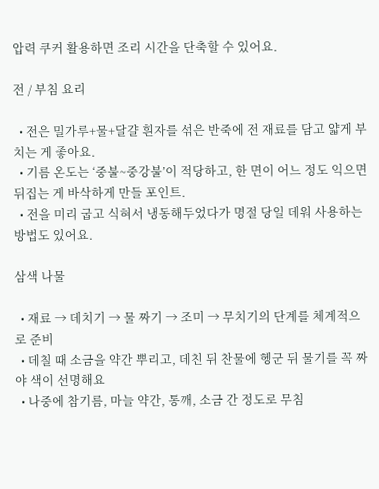압력 쿠커 활용하면 조리 시간을 단축할 수 있어요.

전 / 부침 요리

  • 전은 밀가루+물+달걀 흰자를 섞은 반죽에 전 재료를 담고 얇게 부치는 게 좋아요.
  • 기름 온도는 ‘중불~중강불’이 적당하고, 한 면이 어느 정도 익으면 뒤집는 게 바삭하게 만들 포인트.
  • 전을 미리 굽고 식혀서 냉동해두었다가 명절 당일 데워 사용하는 방법도 있어요.

삼색 나물

  • 재료 → 데치기 → 물 짜기 → 조미 → 무치기의 단계를 체계적으로 준비
  • 데칠 때 소금을 약간 뿌리고, 데친 뒤 찬물에 헹군 뒤 물기를 꼭 짜야 색이 선명해요
  • 나중에 참기름, 마늘 약간, 통깨, 소금 간 정도로 무침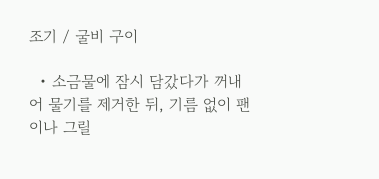조기 / 굴비 구이

  • 소금물에 잠시 담갔다가 꺼내어 물기를 제거한 뒤, 기름 없이 팬이나 그릴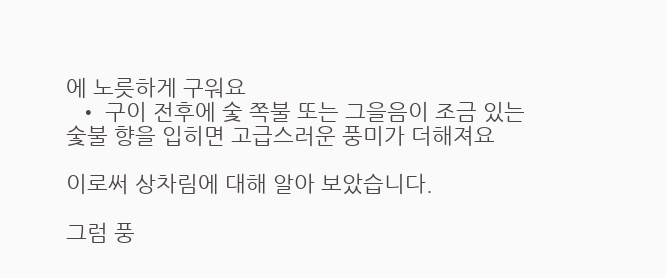에 노릇하게 구워요
  • 구이 전후에 숯 쪽불 또는 그을음이 조금 있는 숯불 향을 입히면 고급스러운 풍미가 더해져요

이로써 상차림에 대해 알아 보았습니다.

그럼 풍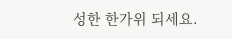성한 한가위 되세요.